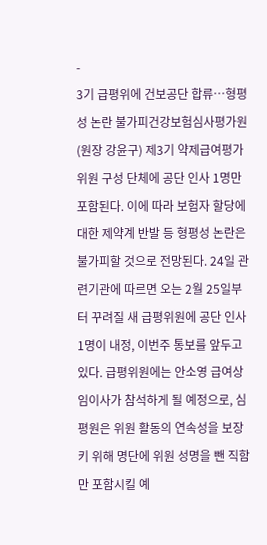-
3기 급평위에 건보공단 합류…형평성 논란 불가피건강보험심사평가원(원장 강윤구) 제3기 약제급여평가위원 구성 단체에 공단 인사 1명만 포함된다. 이에 따라 보험자 할당에 대한 제약계 반발 등 형평성 논란은 불가피할 것으로 전망된다. 24일 관련기관에 따르면 오는 2월 25일부터 꾸려질 새 급평위원에 공단 인사 1명이 내정, 이번주 통보를 앞두고 있다. 급평위원에는 안소영 급여상임이사가 참석하게 될 예정으로, 심평원은 위원 활동의 연속성을 보장키 위해 명단에 위원 성명을 뺀 직함만 포함시킬 예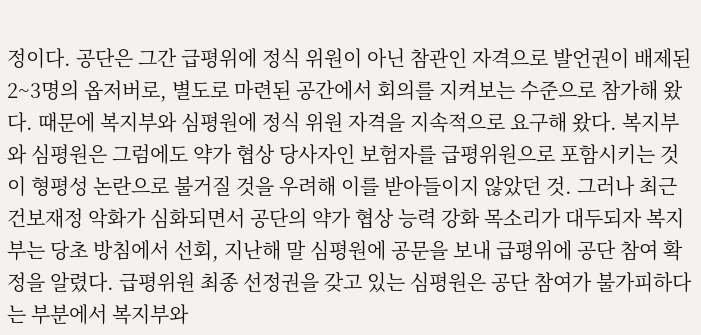정이다. 공단은 그간 급평위에 정식 위원이 아닌 참관인 자격으로 발언권이 배제된 2~3명의 옵저버로, 별도로 마련된 공간에서 회의를 지켜보는 수준으로 참가해 왔다. 때문에 복지부와 심평원에 정식 위원 자격을 지속적으로 요구해 왔다. 복지부와 심평원은 그럼에도 약가 협상 당사자인 보험자를 급평위원으로 포함시키는 것이 형평성 논란으로 불거질 것을 우려해 이를 받아들이지 않았던 것. 그러나 최근 건보재정 악화가 심화되면서 공단의 약가 협상 능력 강화 목소리가 대두되자 복지부는 당초 방침에서 선회, 지난해 말 심평원에 공문을 보내 급평위에 공단 참여 확정을 알렸다. 급평위원 최종 선정권을 갖고 있는 심평원은 공단 참여가 불가피하다는 부분에서 복지부와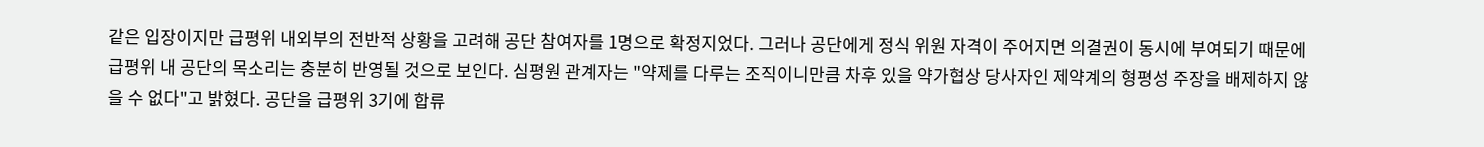같은 입장이지만 급평위 내외부의 전반적 상황을 고려해 공단 참여자를 1명으로 확정지었다. 그러나 공단에게 정식 위원 자격이 주어지면 의결권이 동시에 부여되기 때문에 급평위 내 공단의 목소리는 충분히 반영될 것으로 보인다. 심평원 관계자는 "약제를 다루는 조직이니만큼 차후 있을 약가협상 당사자인 제약계의 형평성 주장을 배제하지 않을 수 없다"고 밝혔다. 공단을 급평위 3기에 합류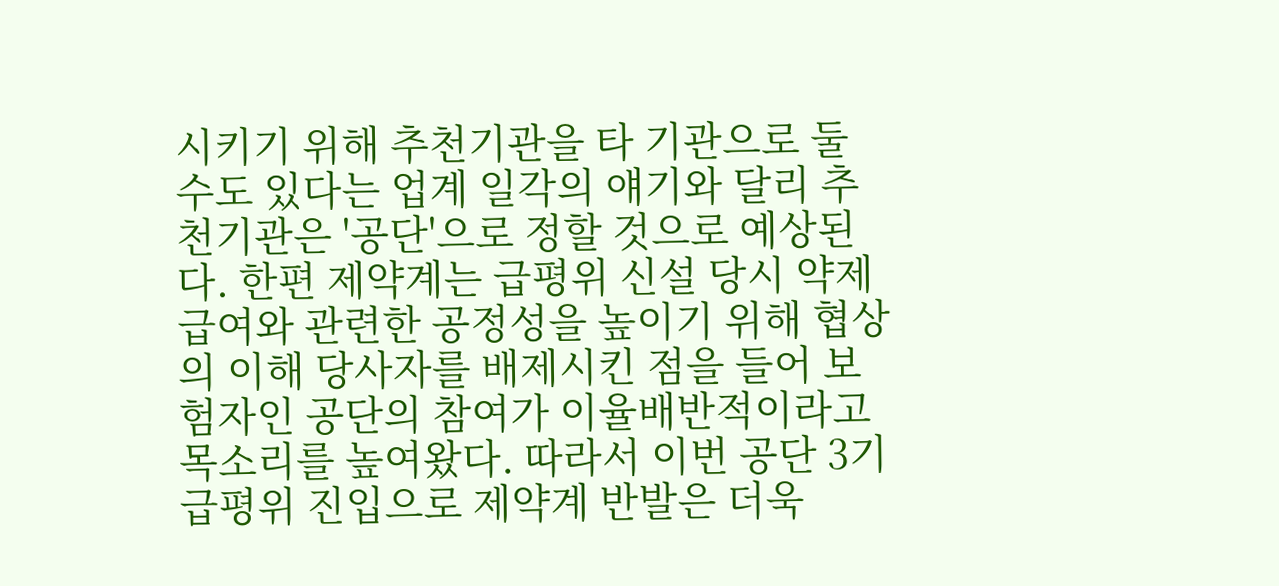시키기 위해 추천기관을 타 기관으로 둘 수도 있다는 업계 일각의 얘기와 달리 추천기관은 '공단'으로 정할 것으로 예상된다. 한편 제약계는 급평위 신설 당시 약제 급여와 관련한 공정성을 높이기 위해 협상의 이해 당사자를 배제시킨 점을 들어 보험자인 공단의 참여가 이율배반적이라고 목소리를 높여왔다. 따라서 이번 공단 3기 급평위 진입으로 제약계 반발은 더욱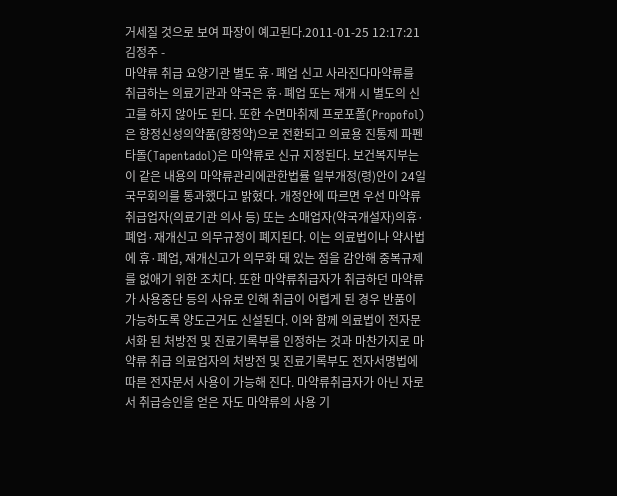거세질 것으로 보여 파장이 예고된다.2011-01-25 12:17:21김정주 -
마약류 취급 요양기관 별도 휴·폐업 신고 사라진다마약류를 취급하는 의료기관과 약국은 휴·폐업 또는 재개 시 별도의 신고를 하지 않아도 된다. 또한 수면마취제 프로포폴(Propofol)은 향정신성의약품(향정약)으로 전환되고 의료용 진통제 파펜타돌(Tapentadol)은 마약류로 신규 지정된다. 보건복지부는 이 같은 내용의 마약류관리에관한법률 일부개정(령)안이 24일 국무회의를 통과했다고 밝혔다. 개정안에 따르면 우선 마약류 취급업자(의료기관 의사 등) 또는 소매업자(약국개설자)의휴·폐업·재개신고 의무규정이 폐지된다. 이는 의료법이나 약사법에 휴·폐업, 재개신고가 의무화 돼 있는 점을 감안해 중복규제를 없애기 위한 조치다. 또한 마약류취급자가 취급하던 마약류가 사용중단 등의 사유로 인해 취급이 어렵게 된 경우 반품이 가능하도록 양도근거도 신설된다. 이와 함께 의료법이 전자문서화 된 처방전 및 진료기록부를 인정하는 것과 마찬가지로 마약류 취급 의료업자의 처방전 및 진료기록부도 전자서명법에 따른 전자문서 사용이 가능해 진다. 마약류취급자가 아닌 자로서 취급승인을 얻은 자도 마약류의 사용 기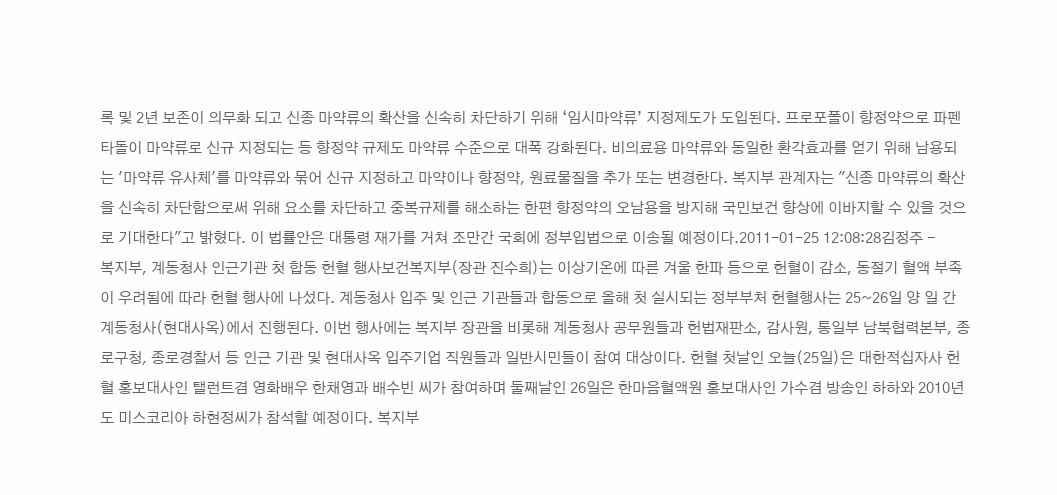록 및 2년 보존이 의무화 되고 신종 마약류의 확산을 신속히 차단하기 위해 ‘임시마약류’ 지정제도가 도입된다. 프로포폴이 향정약으로 파펜타돌이 마약류로 신규 지정되는 등 향정약 규제도 마약류 수준으로 대폭 강화된다. 비의료용 마약류와 동일한 환각효과를 얻기 위해 남용되는 '마약류 유사체'를 마약류와 묶어 신규 지정하고 마약이나 향정약, 원료물질을 추가 또는 변경한다. 복지부 관계자는 "신종 마약류의 확산을 신속히 차단함으로써 위해 요소를 차단하고 중복규제를 해소하는 한편 향정약의 오남용을 방지해 국민보건 향상에 이바지할 수 있을 것으로 기대한다"고 밝혔다. 이 법률안은 대통령 재가를 거쳐 조만간 국회에 정부입법으로 이송될 예정이다.2011-01-25 12:08:28김정주 -
복지부, 계동청사 인근기관 첫 합동 헌혈 행사보건복지부(장관 진수희)는 이상기온에 따른 겨울 한파 등으로 헌혈이 감소, 동절기 혈액 부족이 우려됨에 따라 헌혈 행사에 나섰다. 계동청사 입주 및 인근 기관들과 합동으로 올해 첫 실시되는 정부부처 헌혈행사는 25~26일 양 일 간 계동청사(현대사옥)에서 진행된다. 이번 행사에는 복지부 장관을 비롯해 계동청사 공무원들과 헌법재판소, 감사원, 통일부 남북협력본부, 종로구청, 종로경찰서 등 인근 기관 및 현대사옥 입주기업 직원들과 일반시민들이 참여 대상이다. 헌혈 첫날인 오늘(25일)은 대한적십자사 헌혈 홍보대사인 탤런트겸 영화배우 한채영과 배수빈 씨가 참여하며 둘째날인 26일은 한마음혈액원 홍보대사인 가수겸 방송인 하하와 2010년도 미스코리아 하현정씨가 참석할 예정이다. 복지부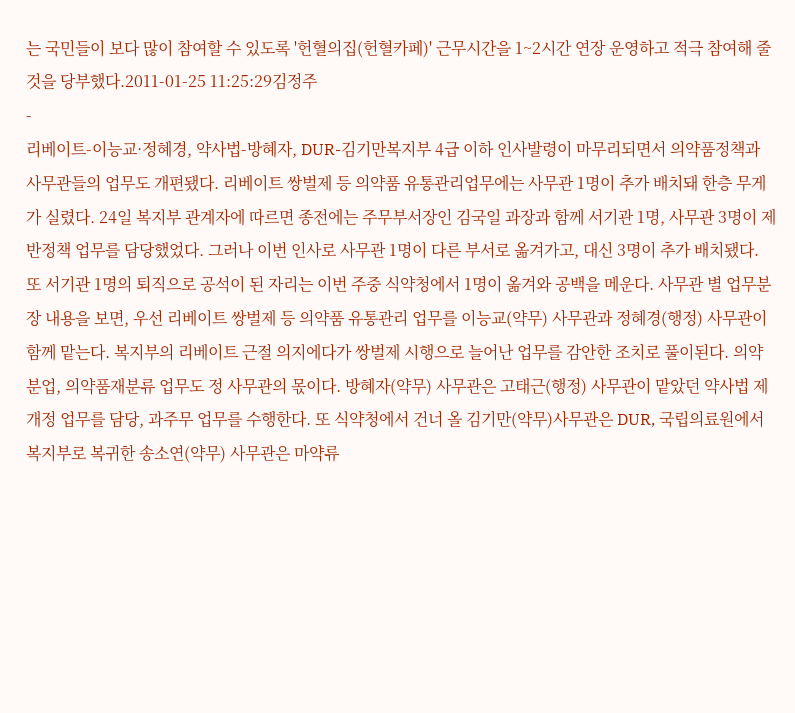는 국민들이 보다 많이 참여할 수 있도록 '헌혈의집(헌혈카페)' 근무시간을 1~2시간 연장 운영하고 적극 참여해 줄 것을 당부했다.2011-01-25 11:25:29김정주
-
리베이트-이능교·정혜경, 약사법-방혜자, DUR-김기만복지부 4급 이하 인사발령이 마무리되면서 의약품정책과 사무관들의 업무도 개편됐다. 리베이트 쌍벌제 등 의약품 유통관리업무에는 사무관 1명이 추가 배치돼 한층 무게가 실렸다. 24일 복지부 관계자에 따르면 종전에는 주무부서장인 김국일 과장과 함께 서기관 1명, 사무관 3명이 제반정책 업무를 담당했었다. 그러나 이번 인사로 사무관 1명이 다른 부서로 옮겨가고, 대신 3명이 추가 배치됐다. 또 서기관 1명의 퇴직으로 공석이 된 자리는 이번 주중 식약청에서 1명이 옮겨와 공백을 메운다. 사무관 별 업무분장 내용을 보면, 우선 리베이트 쌍벌제 등 의약품 유통관리 업무를 이능교(약무) 사무관과 정혜경(행정) 사무관이 함께 맡는다. 복지부의 리베이트 근절 의지에다가 쌍벌제 시행으로 늘어난 업무를 감안한 조치로 풀이된다. 의약분업, 의약품재분류 업무도 정 사무관의 몫이다. 방혜자(약무) 사무관은 고태근(행정) 사무관이 맡았던 약사법 제개정 업무를 담당, 과주무 업무를 수행한다. 또 식약청에서 건너 올 김기만(약무)사무관은 DUR, 국립의료원에서 복지부로 복귀한 송소연(약무) 사무관은 마약류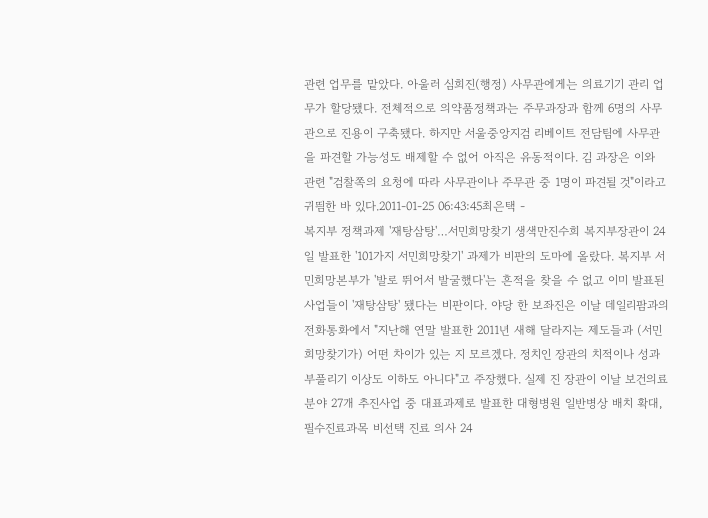관련 업무를 맡았다. 아울러 심희진(행정) 사무관에게는 의료기기 관리 업무가 할당됐다. 전체적으로 의약품정책과는 주무과장과 함께 6명의 사무관으로 진용이 구축됐다. 하지만 서울중앙지검 리베이트 전담팀에 사무관을 파견할 가능성도 배제할 수 없어 아직은 유동적이다. 김 과장은 이와 관련 "검찰쪽의 요청에 따라 사무관이나 주무관 중 1명이 파견될 것"이라고 귀띔한 바 있다.2011-01-25 06:43:45최은택 -
복지부 정책과제 '재탕삼탕'…서민희망찾기 생색만진수희 복지부장관이 24일 발표한 '101가지 서민희망찾기' 과제가 비판의 도마에 올랐다. 복지부 서민희망본부가 '발로 뛰어서 발굴했다'는 흔적을 찾을 수 없고 이미 발표된 사업들이 '재탕삼탕' 됐다는 비판이다. 야당 한 보좌진은 이날 데일리팜과의 전화통화에서 "지난해 연말 발표한 2011년 새해 달라지는 제도들과 (서민희망찾기가) 어떤 차이가 있는 지 모르겠다. 정치인 장관의 치적이나 성과 부풀리기 이상도 이하도 아니다"고 주장했다. 실제 진 장관이 이날 보건의료분야 27개 추진사업 중 대표과제로 발표한 대형병원 일반병상 배치 확대, 필수진료과목 비선택 진료 의사 24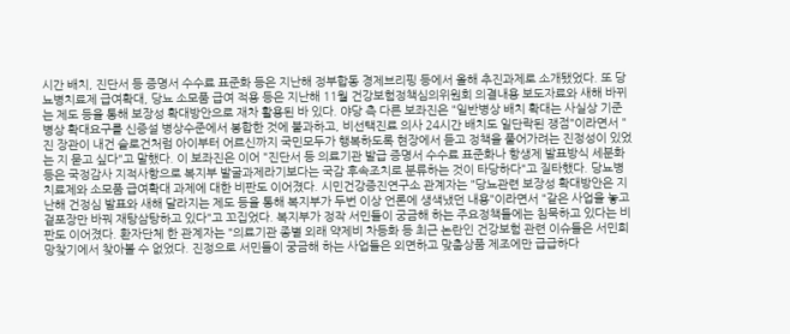시간 배치, 진단서 등 증명서 수수료 표준화 등은 지난해 정부합동 경제브리핑 등에서 올해 추진과제로 소개됐었다. 또 당뇨병치료제 급여확대, 당뇨 소모품 급여 적용 등은 지난해 11월 건강보험정책심의위원회 의결내용 보도자료와 새해 바뀌는 제도 등을 통해 보장성 확대방안으로 재차 활용된 바 있다. 야당 측 다른 보좌진은 "일반병상 배치 확대는 사실상 기준병상 확대요구를 신증설 병상수준에서 봉합한 것에 불과하고, 비선택진료 의사 24시간 배치도 일단락된 쟁점"이라면서 "진 장관이 내건 슬로건처럼 아이부터 어르신까지 국민모두가 행복하도록 현장에서 듣고 정책을 풀어가려는 진정성이 있었는 지 묻고 싶다"고 말했다. 이 보좌진은 이어 "진단서 등 의료기관 발급 증명서 수수료 표준화나 항생제 발표방식 세분화 등은 국정감사 지적사항으로 복지부 발굴과제라기보다는 국감 후속조치로 분류하는 것이 타당하다"고 질타했다. 당뇨병치료제와 소모품 급여확대 과제에 대한 비판도 이어졌다. 시민건강증진연구소 관계자는 "당뇨관련 보장성 확대방안은 지난해 건정심 발표와 새해 달라지는 제도 등을 통해 복지부가 두번 이상 언론에 생색냈던 내용"이라면서 "같은 사업을 놓고 겉포장만 바꿔 재탕삼탕하고 있다"고 꼬집었다. 복지부가 정작 서민들이 궁금해 하는 주요정책들에는 침묵하고 있다는 비판도 이어졌다. 환자단체 한 관계자는 "의료기관 종별 외래 약제비 차등화 등 최근 논란인 건강보험 관련 이슈들은 서민희망찾기에서 찾아볼 수 없었다. 진정으로 서민들이 궁금해 하는 사업들은 외면하고 맞춤상품 제조에만 급급하다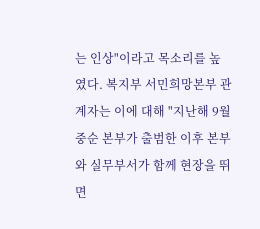는 인상"이라고 목소리를 높였다. 복지부 서민희망본부 관계자는 이에 대해 "지난해 9월 중순 본부가 출범한 이후 본부와 실무부서가 함께 현장을 뛰면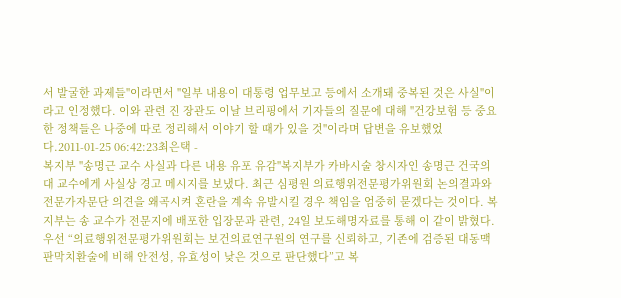서 발굴한 과제들"이라면서 "일부 내용이 대통령 업무보고 등에서 소개돼 중복된 것은 사실"이라고 인정했다. 이와 관련 진 장관도 이날 브리핑에서 기자들의 질문에 대해 "건강보험 등 중요한 정책들은 나중에 따로 정리해서 이야기 할 때가 있을 것"이라며 답변을 유보했었다.2011-01-25 06:42:23최은택 -
복지부 "송명근 교수 사실과 다른 내용 유포 유감"복지부가 카바시술 창시자인 송명근 건국의대 교수에게 사실상 경고 메시지를 보냈다. 최근 심평원 의료행위전문평가위원회 논의결과와 전문가자문단 의견을 왜곡시켜 혼란을 계속 유발시킬 경우 책임을 엄중히 묻겠다는 것이다. 복지부는 송 교수가 전문지에 배포한 입장문과 관련, 24일 보도해명자료를 통해 이 같이 밝혔다. 우선 “의료행위전문평가위원회는 보건의료연구원의 연구를 신뢰하고, 기존에 검증된 대동맥판막치환술에 비해 안전성, 유효성이 낮은 것으로 판단했다”고 복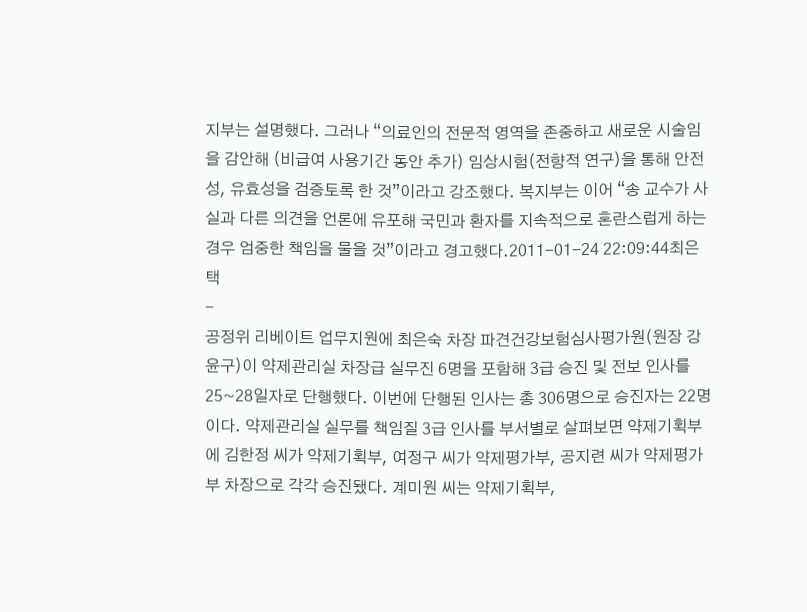지부는 설명했다. 그러나 “의료인의 전문적 영역을 존중하고 새로운 시술임을 감안해 (비급여 사용기간 동안 추가) 임상시험(전향적 연구)을 통해 안전성, 유효성을 검증토록 한 것”이라고 강조했다. 복지부는 이어 “송 교수가 사실과 다른 의견을 언론에 유포해 국민과 환자를 지속적으로 혼란스럽게 하는 경우 엄중한 책임을 물을 것”이라고 경고했다.2011-01-24 22:09:44최은택
-
공정위 리베이트 업무지원에 최은숙 차장 파견건강보험심사평가원(원장 강윤구)이 약제관리실 차장급 실무진 6명을 포함해 3급 승진 및 전보 인사를 25~28일자로 단행했다. 이번에 단행된 인사는 총 306명으로 승진자는 22명이다. 약제관리실 실무를 책임질 3급 인사를 부서별로 살펴보면 약제기획부에 김한정 씨가 약제기획부, 여정구 씨가 약제평가부, 공지련 씨가 약제평가부 차장으로 각각 승진됐다. 계미원 씨는 약제기획부,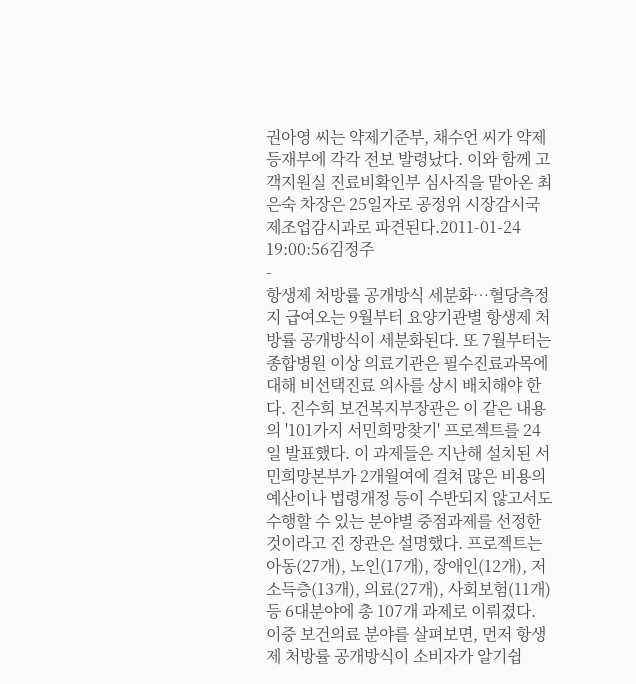권아영 씨는 약제기준부, 채수언 씨가 약제등재부에 각각 전보 발령났다. 이와 함께 고객지원실 진료비확인부 심사직을 맡아온 최은숙 차장은 25일자로 공정위 시장감시국 제조업감시과로 파견된다.2011-01-24 19:00:56김정주
-
항생제 처방률 공개방식 세분화…혈당측정지 급여오는 9월부터 요양기관별 항생제 처방률 공개방식이 세분화된다. 또 7월부터는 종합병원 이상 의료기관은 필수진료과목에 대해 비선택진료 의사를 상시 배치해야 한다. 진수희 보건복지부장관은 이 같은 내용의 '101가지 서민희망찾기' 프로젝트를 24일 발표했다. 이 과제들은 지난해 설치된 서민희망본부가 2개월여에 걸쳐 많은 비용의 예산이나 법령개정 등이 수반되지 않고서도 수행할 수 있는 분야별 중점과제를 선정한 것이라고 진 장관은 설명했다. 프로젝트는 아동(27개), 노인(17개), 장애인(12개), 저소득층(13개), 의료(27개), 사회보험(11개) 등 6대분야에 총 107개 과제로 이뤄졌다. 이중 보건의료 분야를 살펴보면, 먼저 항생제 처방률 공개방식이 소비자가 알기쉽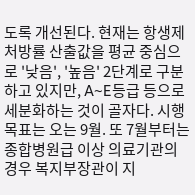도록 개선된다. 현재는 항생제 처방률 산출값을 평균 중심으로 '낮음', '높음' 2단계로 구분하고 있지만, A~E등급 등으로 세분화하는 것이 골자다. 시행목표는 오는 9월. 또 7월부터는 종합병원급 이상 의료기관의 경우 복지부장관이 지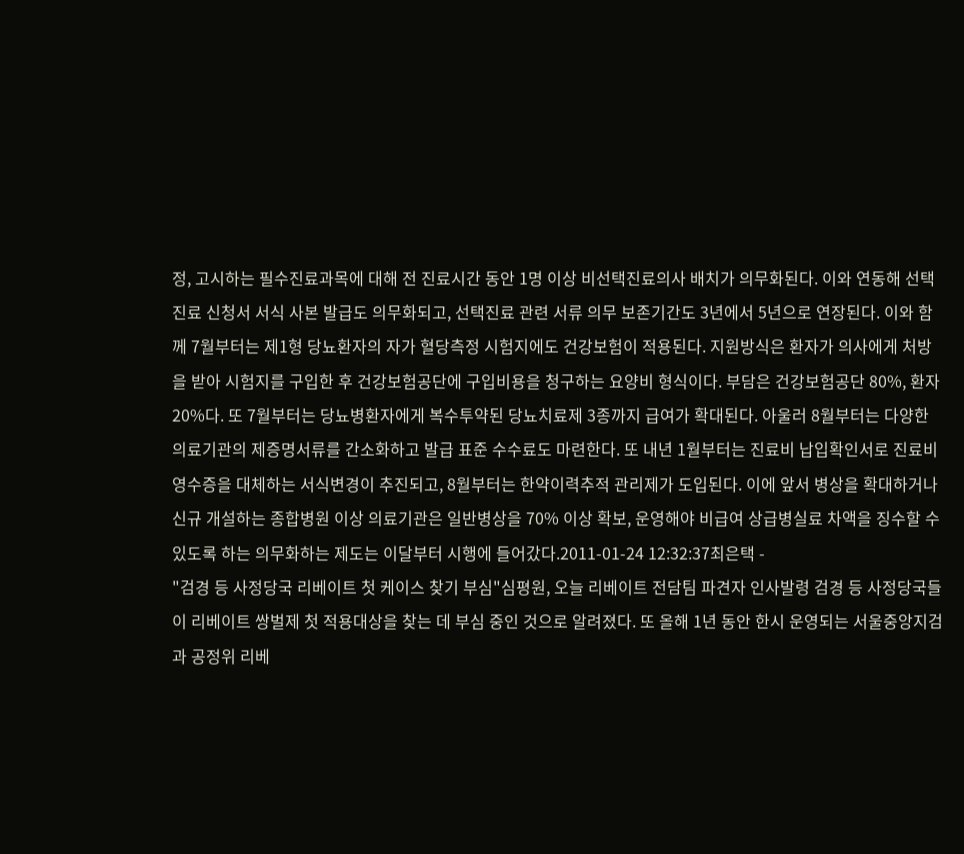정, 고시하는 필수진료과목에 대해 전 진료시간 동안 1명 이상 비선택진료의사 배치가 의무화된다. 이와 연동해 선택진료 신청서 서식 사본 발급도 의무화되고, 선택진료 관련 서류 의무 보존기간도 3년에서 5년으로 연장된다. 이와 함께 7월부터는 제1형 당뇨환자의 자가 혈당측정 시험지에도 건강보험이 적용된다. 지원방식은 환자가 의사에게 처방을 받아 시험지를 구입한 후 건강보험공단에 구입비용을 청구하는 요양비 형식이다. 부담은 건강보험공단 80%, 환자 20%다. 또 7월부터는 당뇨병환자에게 복수투약된 당뇨치료제 3종까지 급여가 확대된다. 아울러 8월부터는 다양한 의료기관의 제증명서류를 간소화하고 발급 표준 수수료도 마련한다. 또 내년 1월부터는 진료비 납입확인서로 진료비 영수증을 대체하는 서식변경이 추진되고, 8월부터는 한약이력추적 관리제가 도입된다. 이에 앞서 병상을 확대하거나 신규 개설하는 종합병원 이상 의료기관은 일반병상을 70% 이상 확보, 운영해야 비급여 상급병실료 차액을 징수할 수 있도록 하는 의무화하는 제도는 이달부터 시행에 들어갔다.2011-01-24 12:32:37최은택 -
"검경 등 사정당국 리베이트 첫 케이스 찾기 부심"심평원, 오늘 리베이트 전담팀 파견자 인사발령 검경 등 사정당국들이 리베이트 쌍벌제 첫 적용대상을 찾는 데 부심 중인 것으로 알려졌다. 또 올해 1년 동안 한시 운영되는 서울중앙지검과 공정위 리베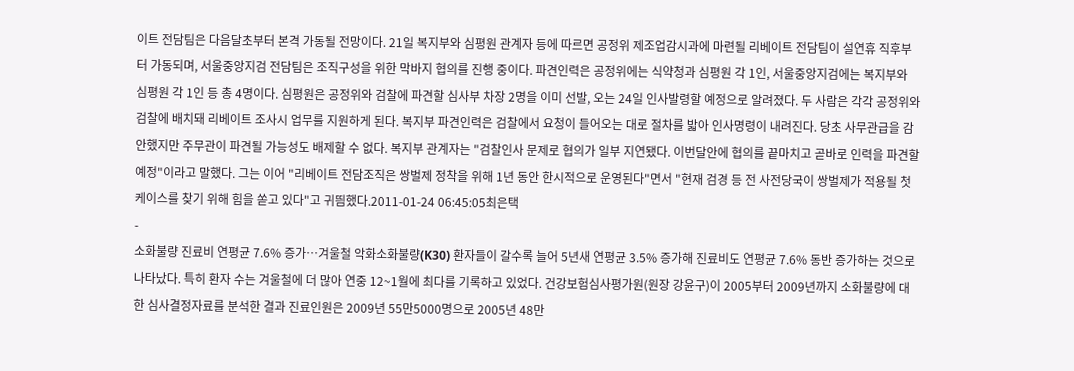이트 전담팀은 다음달초부터 본격 가동될 전망이다. 21일 복지부와 심평원 관계자 등에 따르면 공정위 제조업감시과에 마련될 리베이트 전담팀이 설연휴 직후부터 가동되며, 서울중앙지검 전담팀은 조직구성을 위한 막바지 협의를 진행 중이다. 파견인력은 공정위에는 식약청과 심평원 각 1인, 서울중앙지검에는 복지부와 심평원 각 1인 등 총 4명이다. 심평원은 공정위와 검찰에 파견할 심사부 차장 2명을 이미 선발, 오는 24일 인사발령할 예정으로 알려졌다. 두 사람은 각각 공정위와 검찰에 배치돼 리베이트 조사시 업무를 지원하게 된다. 복지부 파견인력은 검찰에서 요청이 들어오는 대로 절차를 밟아 인사명령이 내려진다. 당초 사무관급을 감안했지만 주무관이 파견될 가능성도 배제할 수 없다. 복지부 관계자는 "검찰인사 문제로 협의가 일부 지연됐다. 이번달안에 협의를 끝마치고 곧바로 인력을 파견할 예정"이라고 말했다. 그는 이어 "리베이트 전담조직은 쌍벌제 정착을 위해 1년 동안 한시적으로 운영된다"면서 "현재 검경 등 전 사전당국이 쌍벌제가 적용될 첫 케이스를 찾기 위해 힘을 쏟고 있다"고 귀띔했다.2011-01-24 06:45:05최은택
-
소화불량 진료비 연평균 7.6% 증가…겨울철 악화소화불량(K30) 환자들이 갈수록 늘어 5년새 연평균 3.5% 증가해 진료비도 연평균 7.6% 동반 증가하는 것으로 나타났다. 특히 환자 수는 겨울철에 더 많아 연중 12~1월에 최다를 기록하고 있었다. 건강보험심사평가원(원장 강윤구)이 2005부터 2009년까지 소화불량에 대한 심사결정자료를 분석한 결과 진료인원은 2009년 55만5000명으로 2005년 48만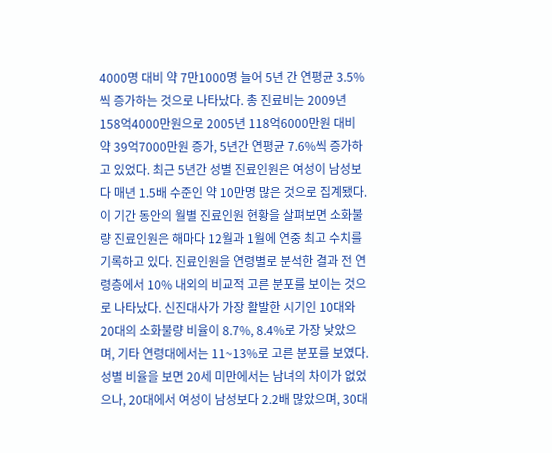4000명 대비 약 7만1000명 늘어 5년 간 연평균 3.5%씩 증가하는 것으로 나타났다. 총 진료비는 2009년 158억4000만원으로 2005년 118억6000만원 대비 약 39억7000만원 증가, 5년간 연평균 7.6%씩 증가하고 있었다. 최근 5년간 성별 진료인원은 여성이 남성보다 매년 1.5배 수준인 약 10만명 많은 것으로 집계됐다. 이 기간 동안의 월별 진료인원 현황을 살펴보면 소화불량 진료인원은 해마다 12월과 1월에 연중 최고 수치를 기록하고 있다. 진료인원을 연령별로 분석한 결과 전 연령층에서 10% 내외의 비교적 고른 분포를 보이는 것으로 나타났다. 신진대사가 가장 활발한 시기인 10대와 20대의 소화불량 비율이 8.7%, 8.4%로 가장 낮았으며, 기타 연령대에서는 11~13%로 고른 분포를 보였다. 성별 비율을 보면 20세 미만에서는 남녀의 차이가 없었으나, 20대에서 여성이 남성보다 2.2배 많았으며, 30대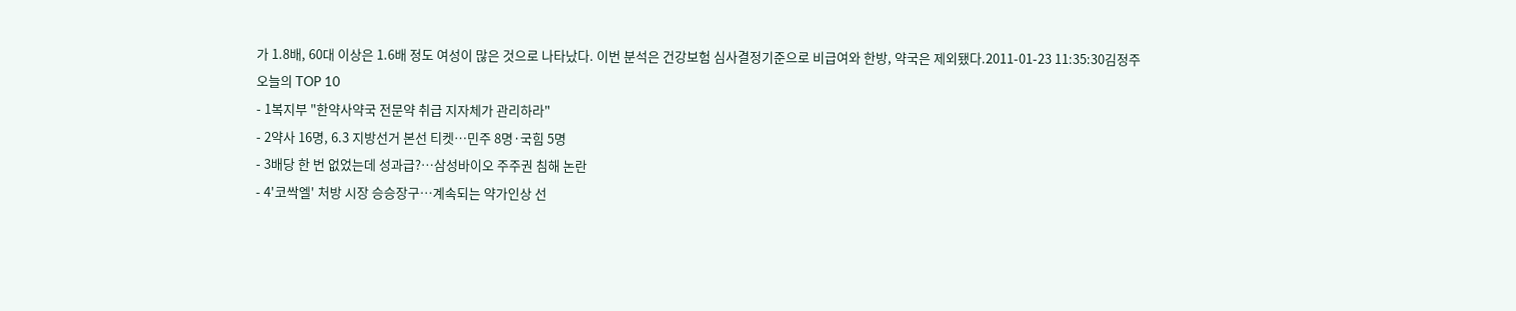가 1.8배, 60대 이상은 1.6배 정도 여성이 많은 것으로 나타났다. 이번 분석은 건강보험 심사결정기준으로 비급여와 한방, 약국은 제외됐다.2011-01-23 11:35:30김정주
오늘의 TOP 10
- 1복지부 "한약사약국 전문약 취급 지자체가 관리하라"
- 2약사 16명, 6.3 지방선거 본선 티켓…민주 8명·국힘 5명
- 3배당 한 번 없었는데 성과급?…삼성바이오 주주권 침해 논란
- 4'코싹엘' 처방 시장 승승장구…계속되는 약가인상 선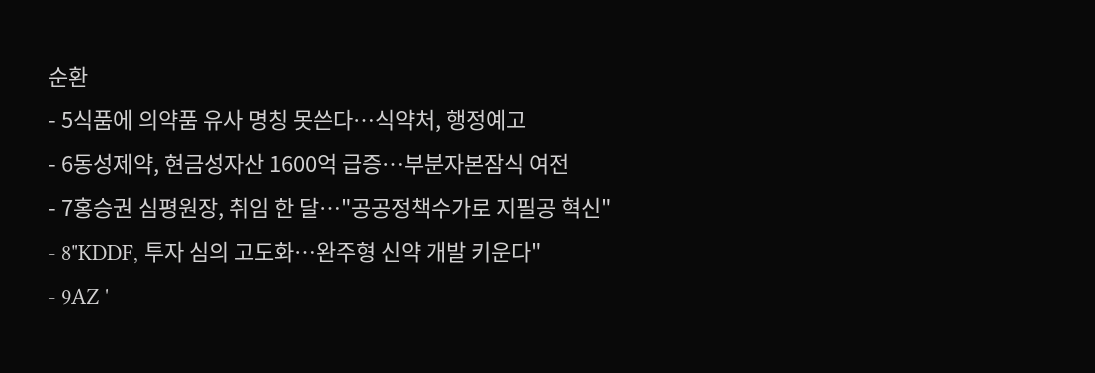순환
- 5식품에 의약품 유사 명칭 못쓴다…식약처, 행정예고
- 6동성제약, 현금성자산 1600억 급증…부분자본잠식 여전
- 7홍승권 심평원장, 취임 한 달…"공공정책수가로 지필공 혁신"
- 8"KDDF, 투자 심의 고도화…완주형 신약 개발 키운다"
- 9AZ '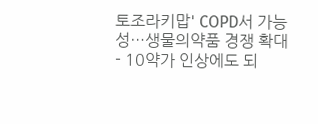토조라키맙' COPD서 가능성…생물의약품 경쟁 확대
- 10약가 인상에도 되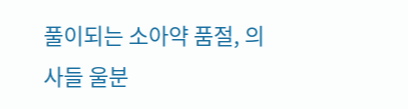풀이되는 소아약 품절, 의사들 울분